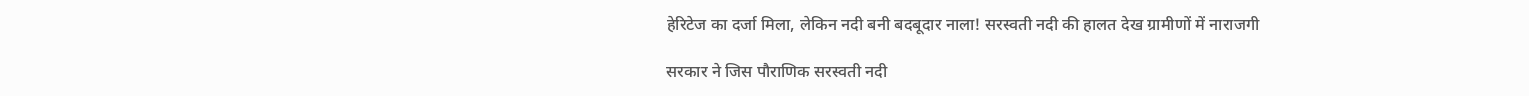हेरिटेज का दर्जा मिला, लेकिन नदी बनी बदबूदार नाला! सरस्वती नदी की हालत देख ग्रामीणों में नाराजगी

सरकार ने जिस पौराणिक सरस्वती नदी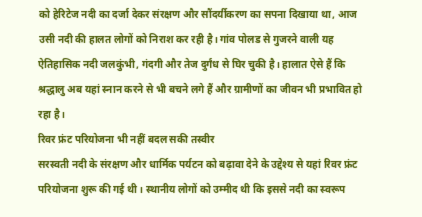को हेरिटेज नदी का दर्जा देकर संरक्षण और सौंदर्यीकरण का सपना दिखाया था, आज उसी नदी की हालत लोगों को निराश कर रही है। गांव पोलड से गुजरने वाली यह ऐतिहासिक नदी जलकुंभी, गंदगी और तेज दुर्गंध से घिर चुकी है। हालात ऐसे हैं कि श्रद्धालु अब यहां स्नान करने से भी बचने लगे हैं और ग्रामीणों का जीवन भी प्रभावित हो रहा है।
रिवर फ्रंट परियोजना भी नहीं बदल सकी तस्वीर
सरस्वती नदी के संरक्षण और धार्मिक पर्यटन को बढ़ावा देने के उद्देश्य से यहां रिवर फ्रंट परियोजना शुरू की गई थी। स्थानीय लोगों को उम्मीद थी कि इससे नदी का स्वरूप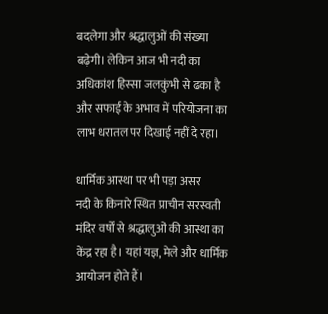बदलेगा और श्रद्धालुओं की संख्या बढ़ेगी। लेकिन आज भी नदी का अधिकांश हिस्सा जलकुंभी से ढका है और सफाई के अभाव में परियोजना का लाभ धरातल पर दिखाई नहीं दे रहा।

धार्मिक आस्था पर भी पड़ा असर
नदी के किनारे स्थित प्राचीन सरस्वती मंदिर वर्षों से श्रद्धालुओं की आस्था का केंद्र रहा है। यहां यज्ञ, मेले और धार्मिक आयोजन होते हैं।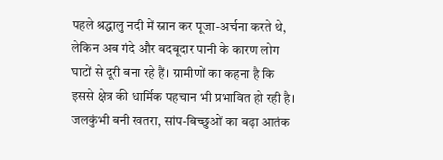पहले श्रद्धालु नदी में स्नान कर पूजा-अर्चना करते थे, लेकिन अब गंदे और बदबूदार पानी के कारण लोग घाटों से दूरी बना रहे हैं। ग्रामीणों का कहना है कि इससे क्षेत्र की धार्मिक पहचान भी प्रभावित हो रही है।
जलकुंभी बनी खतरा, सांप-बिच्छुओं का बढ़ा आतंक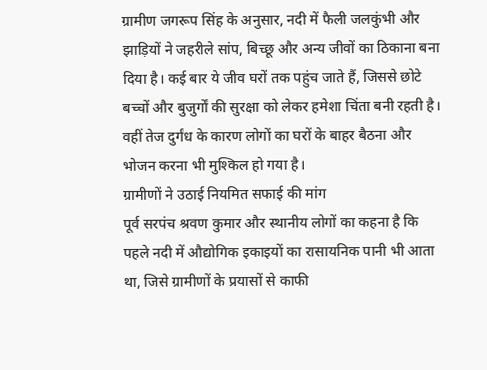ग्रामीण जगरूप सिंह के अनुसार, नदी में फैली जलकुंभी और झाड़ियों ने जहरीले सांप, बिच्छू और अन्य जीवों का ठिकाना बना दिया है। कई बार ये जीव घरों तक पहुंच जाते हैं, जिससे छोटे बच्चों और बुजुर्गों की सुरक्षा को लेकर हमेशा चिंता बनी रहती है। वहीं तेज दुर्गंध के कारण लोगों का घरों के बाहर बैठना और भोजन करना भी मुश्किल हो गया है।
ग्रामीणों ने उठाई नियमित सफाई की मांग
पूर्व सरपंच श्रवण कुमार और स्थानीय लोगों का कहना है कि पहले नदी में औद्योगिक इकाइयों का रासायनिक पानी भी आता था, जिसे ग्रामीणों के प्रयासों से काफी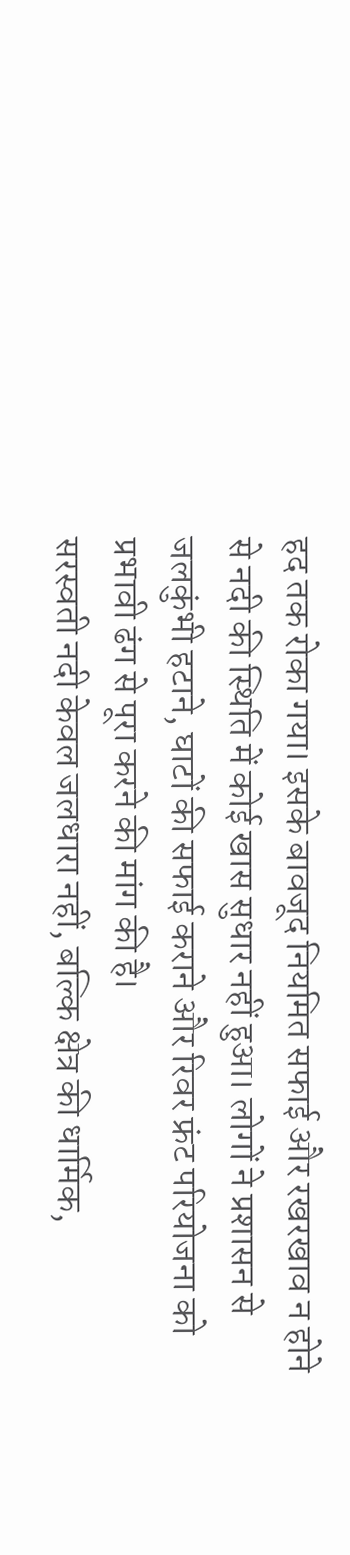हद तक रोका गया। इसके बावजूद नियमित सफाई और रखरखाव न होने से नदी की स्थिति में कोई खास सुधार नहीं हुआ। लोगों ने प्रशासन से जलकुंभी हटाने, घाटों की सफाई कराने और रिवर फ्रंट परियोजना को प्रभावी ढंग से पूरा करने की मांग की है।
सरस्वती नदी केवल जलधारा नहीं, बल्कि क्षेत्र की धार्मिक,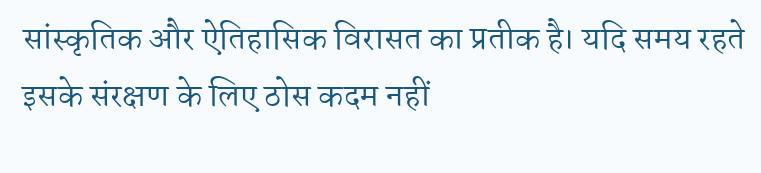सांस्कृतिक और ऐतिहासिक विरासत का प्रतीक है। यदि समय रहते इसके संरक्षण के लिए ठोस कदम नहीं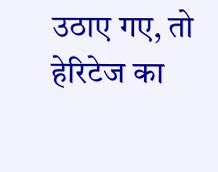उठाए गए, तो हेरिटेज का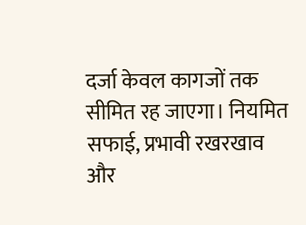दर्जा केवल कागजों तक सीमित रह जाएगा। नियमित सफाई, प्रभावी रखरखाव और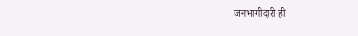जनभागीदारी ही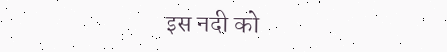इस नदी को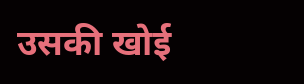उसकी खोई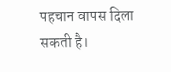पहचान वापस दिला सकती है।